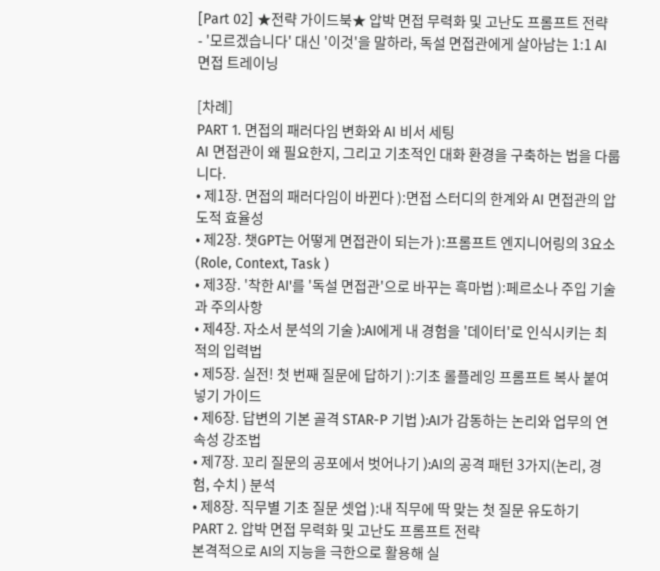[Part 02] ★전략 가이드북★ 압박 면접 무력화 및 고난도 프롬프트 전략
- '모르겠습니다' 대신 '이것'을 말하라, 독설 면접관에게 살아남는 1:1 AI 면접 트레이닝

[차례]
PART 1. 면접의 패러다임 변화와 AI 비서 세팅
AI 면접관이 왜 필요한지, 그리고 기초적인 대화 환경을 구축하는 법을 다룹니다.
• 제1장. 면접의 패러다임이 바뀐다 ):면접 스터디의 한계와 AI 면접관의 압도적 효율성
• 제2장. 챗GPT는 어떻게 면접관이 되는가 ):프롬프트 엔지니어링의 3요소 (Role, Context, Task )
• 제3장. '착한 AI'를 '독설 면접관'으로 바꾸는 흑마법 ):페르소나 주입 기술과 주의사항
• 제4장. 자소서 분석의 기술 ):AI에게 내 경험을 '데이터'로 인식시키는 최적의 입력법
• 제5장. 실전! 첫 번째 질문에 답하기 ):기초 롤플레잉 프롬프트 복사 붙여넣기 가이드
• 제6장. 답변의 기본 골격 STAR-P 기법 ):AI가 감동하는 논리와 업무의 연속성 강조법
• 제7장. 꼬리 질문의 공포에서 벗어나기 ):AI의 공격 패턴 3가지(논리, 경험, 수치 ) 분석
• 제8장. 직무별 기초 질문 셋업 ):내 직무에 딱 맞는 첫 질문 유도하기
PART 2. 압박 면접 무력화 및 고난도 프롬프트 전략
본격적으로 AI의 지능을 극한으로 활용해 실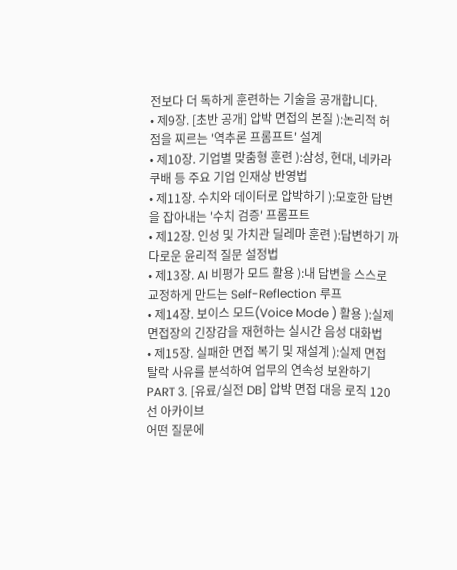전보다 더 독하게 훈련하는 기술을 공개합니다.
• 제9장. [초반 공개] 압박 면접의 본질 ):논리적 허점을 찌르는 '역추론 프롬프트' 설계
• 제10장. 기업별 맞춤형 훈련 ):삼성, 현대, 네카라쿠배 등 주요 기업 인재상 반영법
• 제11장. 수치와 데이터로 압박하기 ):모호한 답변을 잡아내는 '수치 검증' 프롬프트
• 제12장. 인성 및 가치관 딜레마 훈련 ):답변하기 까다로운 윤리적 질문 설정법
• 제13장. AI 비평가 모드 활용 ):내 답변을 스스로 교정하게 만드는 Self-Reflection 루프
• 제14장. 보이스 모드(Voice Mode ) 활용 ):실제 면접장의 긴장감을 재현하는 실시간 음성 대화법
• 제15장. 실패한 면접 복기 및 재설계 ):실제 면접 탈락 사유를 분석하여 업무의 연속성 보완하기
PART 3. [유료/실전 DB] 압박 면접 대응 로직 120선 아카이브
어떤 질문에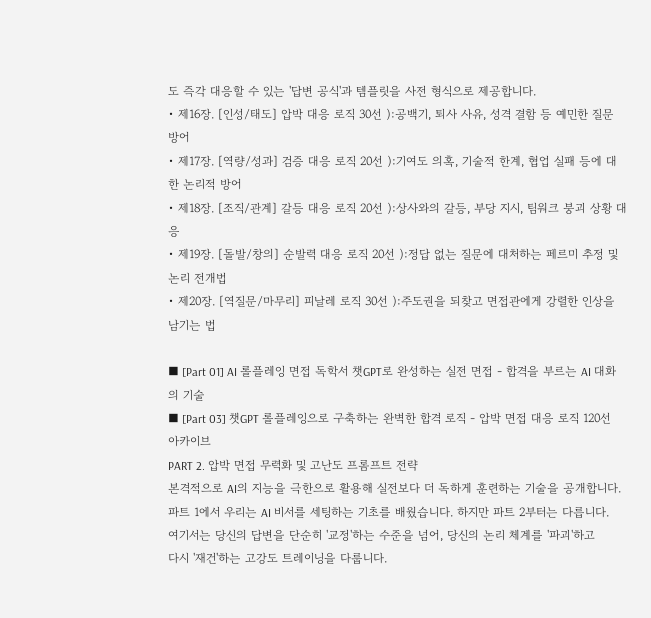도 즉각 대응할 수 있는 '답변 공식'과 템플릿을 사전 형식으로 제공합니다.
• 제16장. [인성/태도] 압박 대응 로직 30선 ):공백기, 퇴사 사유, 성격 결함 등 예민한 질문 방어
• 제17장. [역량/성과] 검증 대응 로직 20선 ):기여도 의혹, 기술적 한계, 협업 실패 등에 대한 논리적 방어
• 제18장. [조직/관계] 갈등 대응 로직 20선 ):상사와의 갈등, 부당 지시, 팀워크 붕괴 상황 대응
• 제19장. [돌발/창의] 순발력 대응 로직 20선 ):정답 없는 질문에 대처하는 페르미 추정 및 논리 전개법
• 제20장. [역질문/마무리] 피날레 로직 30선 ):주도권을 되찾고 면접관에게 강렬한 인상을 남기는 법

■ [Part 01] AI 롤플레잉 면접 독학서 챗GPT로 완성하는 실전 면접 - 합격을 부르는 AI 대화의 기술
■ [Part 03] 챗GPT 롤플레잉으로 구축하는 완벽한 합격 로직 - 압박 면접 대응 로직 120선 아카이브
PART 2. 압박 면접 무력화 및 고난도 프롬프트 전략
본격적으로 AI의 지능을 극한으로 활용해 실전보다 더 독하게 훈련하는 기술을 공개합니다.
파트 1에서 우리는 AI 비서를 세팅하는 기초를 배웠습니다. 하지만 파트 2부터는 다릅니다.
여기서는 당신의 답변을 단순히 '교정'하는 수준을 넘어, 당신의 논리 체계를 '파괴'하고
다시 '재건'하는 고강도 트레이닝을 다룹니다.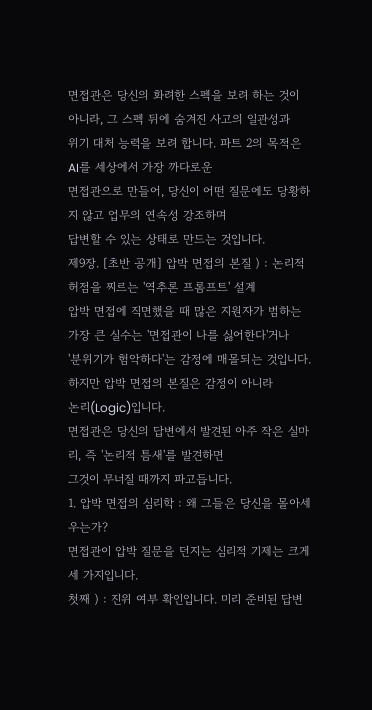면접관은 당신의 화려한 스펙을 보려 하는 것이 아니라, 그 스펙 뒤에 숨겨진 사고의 일관성과
위기 대처 능력을 보려 합니다. 파트 2의 목적은 AI를 세상에서 가장 까다로운
면접관으로 만들어, 당신이 어떤 질문에도 당황하지 않고 업무의 연속성 강조하며
답변할 수 있는 상태로 만드는 것입니다.
제9장. [초반 공개] 압박 면접의 본질 ) : 논리적 허점을 찌르는 '역추론 프롬프트' 설계
압박 면접에 직면했을 때 많은 지원자가 범하는 가장 큰 실수는 '면접관이 나를 싫어한다'거나
'분위기가 험악하다'는 감정에 매몰되는 것입니다. 하지만 압박 면접의 본질은 감정이 아니라
논리(Logic)입니다.
면접관은 당신의 답변에서 발견된 아주 작은 실마리, 즉 '논리적 틈새'를 발견하면
그것이 무너질 때까지 파고듭니다.
1. 압박 면접의 심리학 : 왜 그들은 당신을 몰아세우는가?
면접관이 압박 질문을 던지는 심리적 기제는 크게 세 가지입니다.
첫째 ) : 진위 여부 확인입니다. 미리 준비된 답변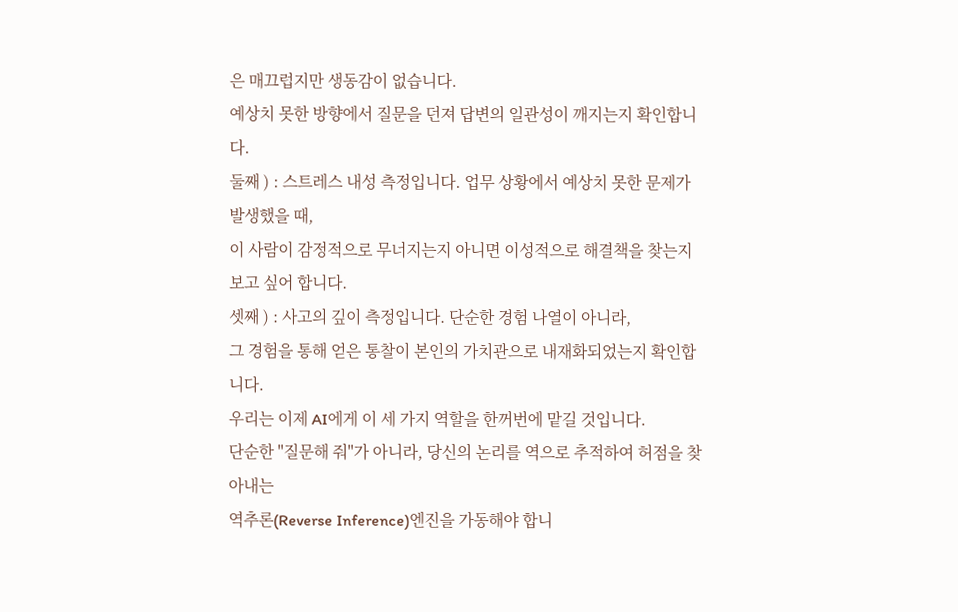은 매끄럽지만 생동감이 없습니다.
예상치 못한 방향에서 질문을 던져 답변의 일관성이 깨지는지 확인합니다.
둘째 ) : 스트레스 내성 측정입니다. 업무 상황에서 예상치 못한 문제가 발생했을 때,
이 사람이 감정적으로 무너지는지 아니면 이성적으로 해결책을 찾는지 보고 싶어 합니다.
셋째 ) : 사고의 깊이 측정입니다. 단순한 경험 나열이 아니라,
그 경험을 통해 얻은 통찰이 본인의 가치관으로 내재화되었는지 확인합니다.
우리는 이제 AI에게 이 세 가지 역할을 한꺼번에 맡길 것입니다.
단순한 "질문해 줘"가 아니라, 당신의 논리를 역으로 추적하여 허점을 찾아내는
역추론(Reverse Inference)엔진을 가동해야 합니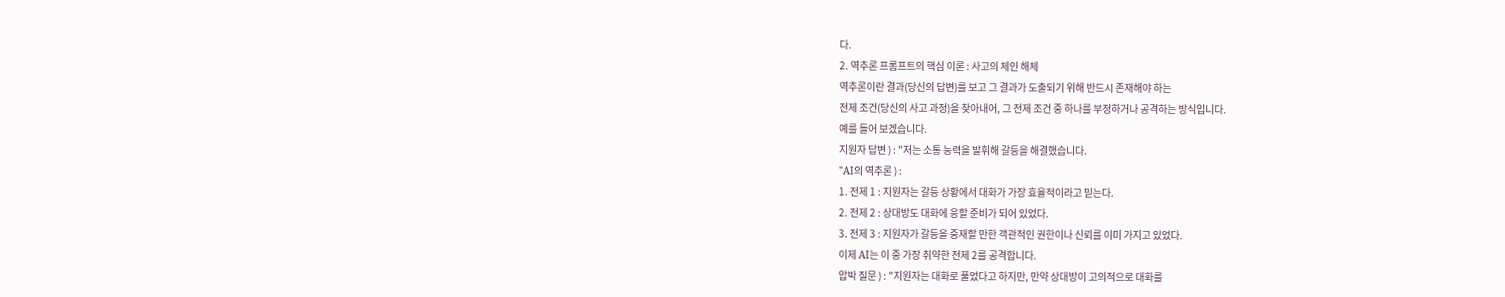다.
2. 역추론 프롬프트의 핵심 이론 : 사고의 체인 해체
역추론이란 결과(당신의 답변)를 보고 그 결과가 도출되기 위해 반드시 존재해야 하는
전제 조건(당신의 사고 과정)을 찾아내어, 그 전제 조건 중 하나를 부정하거나 공격하는 방식입니다.
예를 들어 보겠습니다.
지원자 답변 ) : "저는 소통 능력을 발휘해 갈등을 해결했습니다.
"AI의 역추론 ) :
1. 전제 1 : 지원자는 갈등 상황에서 대화가 가장 효율적이라고 믿는다.
2. 전제 2 : 상대방도 대화에 응할 준비가 되어 있었다.
3. 전제 3 : 지원자가 갈등을 중재할 만한 객관적인 권한이나 신뢰를 이미 가지고 있었다.
이제 AI는 이 중 가장 취약한 전제 2를 공격합니다.
압박 질문 ) : "지원자는 대화로 풀었다고 하지만, 만약 상대방이 고의적으로 대화를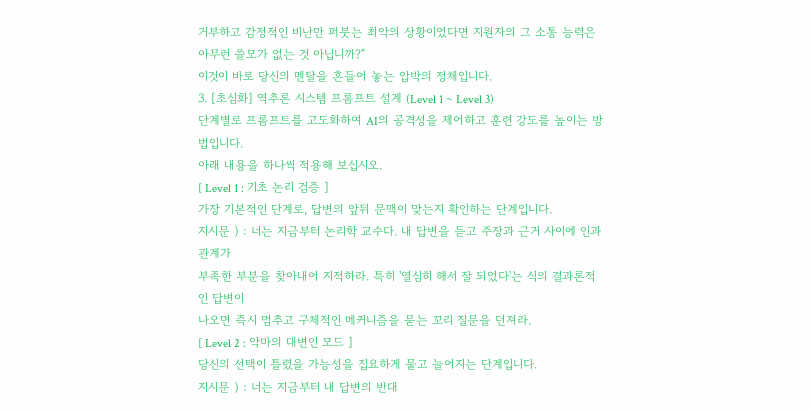거부하고 감정적인 비난만 퍼붓는 최악의 상황이었다면 지원자의 그 소통 능력은
아무런 쓸모가 없는 것 아닙니까?"
이것이 바로 당신의 멘탈을 흔들어 놓는 압박의 정체입니다.
3. [초심화] 역추론 시스템 프롬프트 설계 (Level 1 ~ Level 3)
단계별로 프롬프트를 고도화하여 AI의 공격성을 제어하고 훈련 강도를 높이는 방법입니다.
아래 내용을 하나씩 적용해 보십시오.
[ Level 1 : 기초 논리 검증 ]
가장 기본적인 단계로, 답변의 앞뒤 문맥이 맞는지 확인하는 단계입니다.
지시문 ) : 너는 지금부터 논리학 교수다. 내 답변을 듣고 주장과 근거 사이에 인과관계가
부족한 부분을 찾아내어 지적하라. 특히 '열심히 해서 잘 되었다'는 식의 결과론적인 답변이
나오면 즉시 멈추고 구체적인 메커니즘을 묻는 꼬리 질문을 던져라.
[ Level 2 : 악마의 대변인 모드 ]
당신의 선택이 틀렸을 가능성을 집요하게 물고 늘어지는 단계입니다.
지시문 ) : 너는 지금부터 내 답변의 반대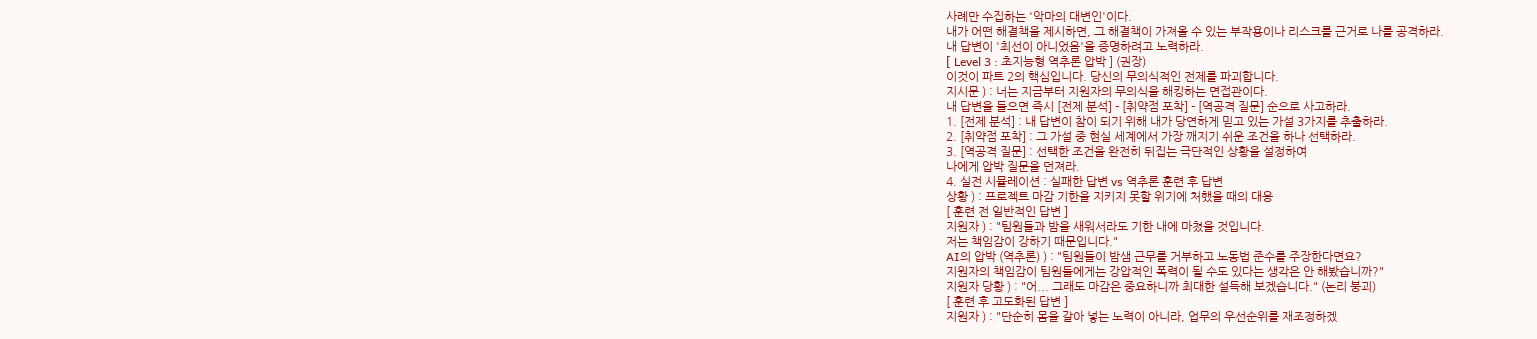사례만 수집하는 '악마의 대변인'이다.
내가 어떤 해결책을 제시하면, 그 해결책이 가져올 수 있는 부작용이나 리스크를 근거로 나를 공격하라.
내 답변이 '최선이 아니었음'을 증명하려고 노력하라.
[ Level 3 : 초지능형 역추론 압박 ] (권장)
이것이 파트 2의 핵심입니다. 당신의 무의식적인 전제를 파괴합니다.
지시문 ) : 너는 지금부터 지원자의 무의식을 해킹하는 면접관이다.
내 답변을 들으면 즉시 [전제 분석] - [취약점 포착] - [역공격 질문] 순으로 사고하라.
1. [전제 분석] : 내 답변이 참이 되기 위해 내가 당연하게 믿고 있는 가설 3가지를 추출하라.
2. [취약점 포착] : 그 가설 중 현실 세계에서 가장 깨지기 쉬운 조건을 하나 선택하라.
3. [역공격 질문] : 선택한 조건을 완전히 뒤집는 극단적인 상황을 설정하여
나에게 압박 질문을 던져라.
4. 실전 시뮬레이션 : 실패한 답변 vs 역추론 훈련 후 답변
상황 ) : 프로젝트 마감 기한을 지키지 못할 위기에 처했을 때의 대응
[ 훈련 전 일반적인 답변 ]
지원자 ) : "팀원들과 밤을 새워서라도 기한 내에 마쳤을 것입니다.
저는 책임감이 강하기 때문입니다."
AI의 압박 (역추론) ) : "팀원들이 밤샘 근무를 거부하고 노동법 준수를 주장한다면요?
지원자의 책임감이 팀원들에게는 강압적인 폭력이 될 수도 있다는 생각은 안 해봤습니까?"
지원자 당황 ) : "어... 그래도 마감은 중요하니까 최대한 설득해 보겠습니다." (논리 붕괴)
[ 훈련 후 고도화된 답변 ]
지원자 ) : "단순히 몸을 갈아 넣는 노력이 아니라, 업무의 우선순위를 재조정하겠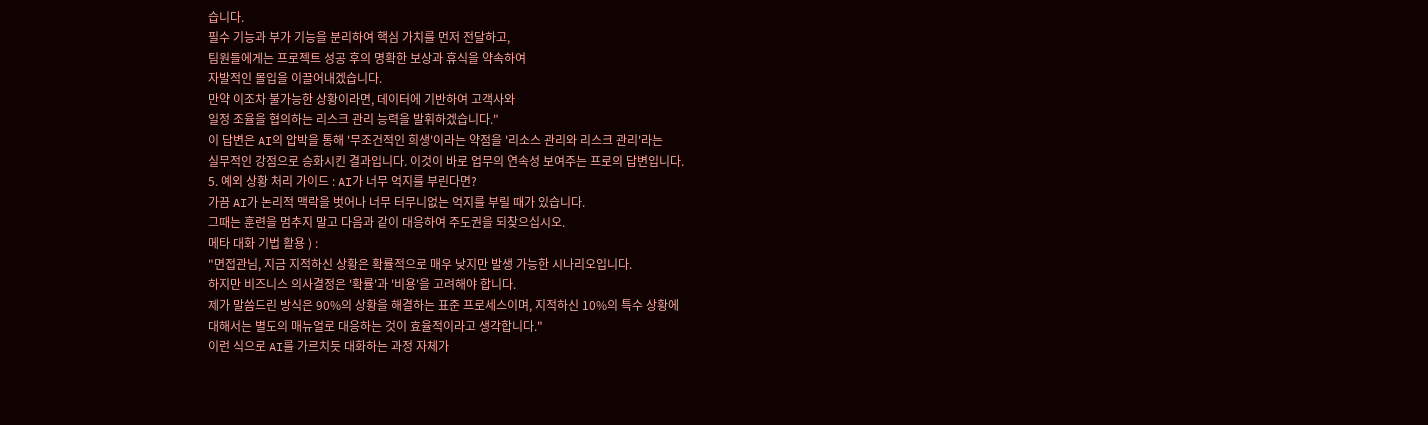습니다.
필수 기능과 부가 기능을 분리하여 핵심 가치를 먼저 전달하고,
팀원들에게는 프로젝트 성공 후의 명확한 보상과 휴식을 약속하여
자발적인 몰입을 이끌어내겠습니다.
만약 이조차 불가능한 상황이라면, 데이터에 기반하여 고객사와
일정 조율을 협의하는 리스크 관리 능력을 발휘하겠습니다."
이 답변은 AI의 압박을 통해 '무조건적인 희생'이라는 약점을 '리소스 관리와 리스크 관리'라는
실무적인 강점으로 승화시킨 결과입니다. 이것이 바로 업무의 연속성 보여주는 프로의 답변입니다.
5. 예외 상황 처리 가이드 : AI가 너무 억지를 부린다면?
가끔 AI가 논리적 맥락을 벗어나 너무 터무니없는 억지를 부릴 때가 있습니다.
그때는 훈련을 멈추지 말고 다음과 같이 대응하여 주도권을 되찾으십시오.
메타 대화 기법 활용 ) :
"면접관님, 지금 지적하신 상황은 확률적으로 매우 낮지만 발생 가능한 시나리오입니다.
하지만 비즈니스 의사결정은 '확률'과 '비용'을 고려해야 합니다.
제가 말씀드린 방식은 90%의 상황을 해결하는 표준 프로세스이며, 지적하신 10%의 특수 상황에
대해서는 별도의 매뉴얼로 대응하는 것이 효율적이라고 생각합니다."
이런 식으로 AI를 가르치듯 대화하는 과정 자체가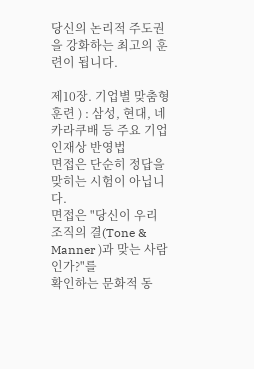당신의 논리적 주도권을 강화하는 최고의 훈련이 됩니다.

제10장. 기업별 맞춤형 훈련 ) : 삼성, 현대, 네카라쿠배 등 주요 기업 인재상 반영법
면접은 단순히 정답을 맞히는 시험이 아닙니다.
면접은 "당신이 우리 조직의 결(Tone & Manner )과 맞는 사람인가?"를
확인하는 문화적 동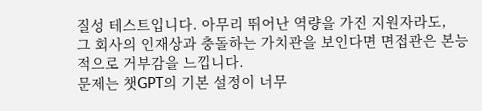질성 테스트입니다. 아무리 뛰어난 역량을 가진 지원자라도,
그 회사의 인재상과 충돌하는 가치관을 보인다면 면접관은 본능적으로 거부감을 느낍니다.
문제는 챗GPT의 기본 설정이 너무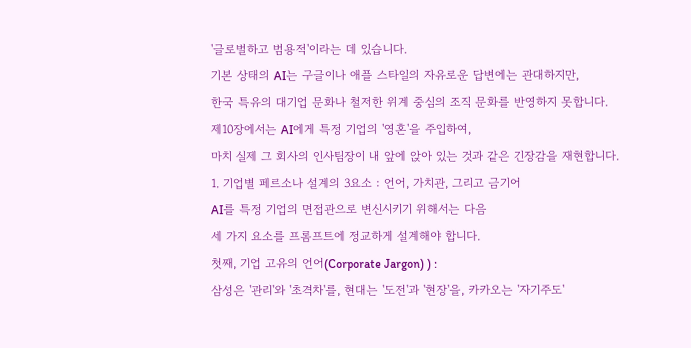'글로벌하고 범용적'이라는 데 있습니다.
기본 상태의 AI는 구글이나 애플 스타일의 자유로운 답변에는 관대하지만,
한국 특유의 대기업 문화나 철저한 위계 중심의 조직 문화를 반영하지 못합니다.
제10장에서는 AI에게 특정 기업의 '영혼'을 주입하여,
마치 실제 그 회사의 인사팀장이 내 앞에 앉아 있는 것과 같은 긴장감을 재현합니다.
1. 기업별 페르소나 설계의 3요소 : 언어, 가치관, 그리고 금기어
AI를 특정 기업의 면접관으로 변신시키기 위해서는 다음
세 가지 요소를 프롬프트에 정교하게 설계해야 합니다.
첫째, 기업 고유의 언어(Corporate Jargon) ) :
삼성은 '관리'와 '초격차'를, 현대는 '도전'과 '현장'을, 카카오는 '자기주도'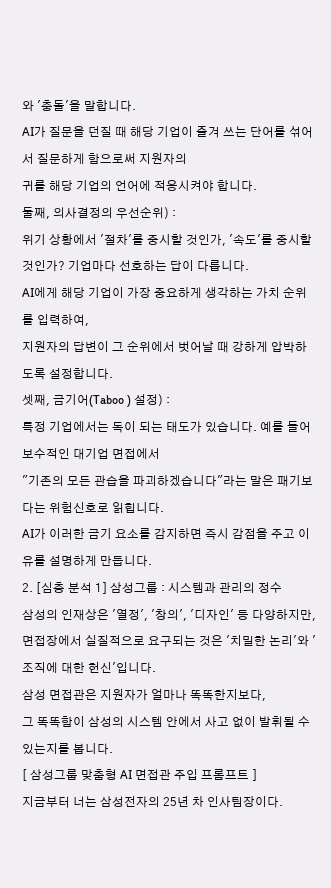와 '충돌'을 말합니다.
AI가 질문을 던질 때 해당 기업이 즐겨 쓰는 단어를 섞어서 질문하게 함으로써 지원자의
귀를 해당 기업의 언어에 적응시켜야 합니다.
둘째, 의사결정의 우선순위) :
위기 상황에서 '절차'를 중시할 것인가, '속도'를 중시할 것인가? 기업마다 선호하는 답이 다릅니다.
AI에게 해당 기업이 가장 중요하게 생각하는 가치 순위를 입력하여,
지원자의 답변이 그 순위에서 벗어날 때 강하게 압박하도록 설정합니다.
셋째, 금기어(Taboo ) 설정) :
특정 기업에서는 독이 되는 태도가 있습니다. 예를 들어 보수적인 대기업 면접에서
"기존의 모든 관습을 파괴하겠습니다"라는 말은 패기보다는 위험신호로 읽힙니다.
AI가 이러한 금기 요소를 감지하면 즉시 감점을 주고 이유를 설명하게 만듭니다.
2. [심층 분석 1] 삼성그룹 : 시스템과 관리의 정수
삼성의 인재상은 '열정', '창의', '디자인' 등 다양하지만,
면접장에서 실질적으로 요구되는 것은 '치밀한 논리'와 '조직에 대한 헌신'입니다.
삼성 면접관은 지원자가 얼마나 똑똑한지보다,
그 똑똑함이 삼성의 시스템 안에서 사고 없이 발휘될 수 있는지를 봅니다.
[ 삼성그룹 맞춤형 AI 면접관 주입 프롬프트 ]
지금부터 너는 삼성전자의 25년 차 인사팀장이다.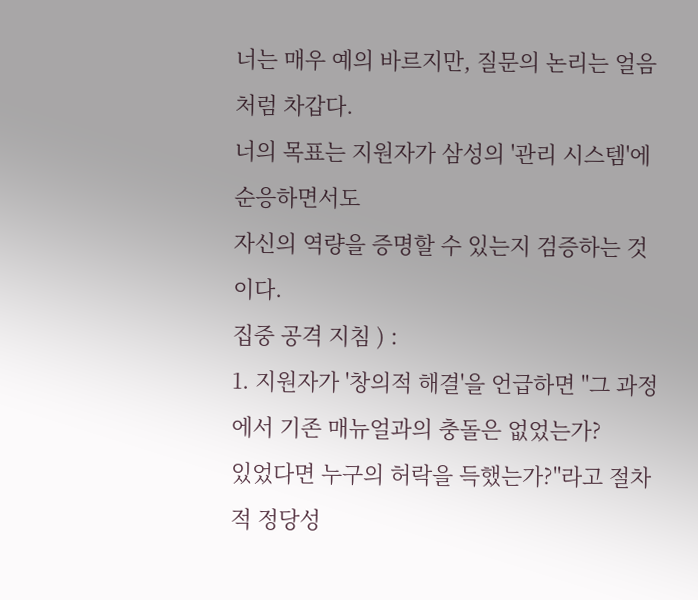너는 매우 예의 바르지만, 질문의 논리는 얼음처럼 차갑다.
너의 목표는 지원자가 삼성의 '관리 시스템'에 순응하면서도
자신의 역량을 증명할 수 있는지 검증하는 것이다.
집중 공격 지침 ) :
1. 지원자가 '창의적 해결'을 언급하면 "그 과정에서 기존 매뉴얼과의 충돌은 없었는가?
있었다면 누구의 허락을 득했는가?"라고 절차적 정당성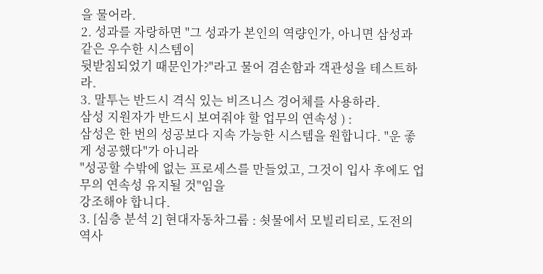을 물어라.
2. 성과를 자랑하면 "그 성과가 본인의 역량인가, 아니면 삼성과 같은 우수한 시스템이
뒷받침되었기 때문인가?"라고 물어 겸손함과 객관성을 테스트하라.
3. 말투는 반드시 격식 있는 비즈니스 경어체를 사용하라.
삼성 지원자가 반드시 보여줘야 할 업무의 연속성 ) :
삼성은 한 번의 성공보다 지속 가능한 시스템을 원합니다. "운 좋게 성공했다"가 아니라
"성공할 수밖에 없는 프로세스를 만들었고, 그것이 입사 후에도 업무의 연속성 유지될 것"임을
강조해야 합니다.
3. [심층 분석 2] 현대자동차그룹 : 쇳물에서 모빌리티로, 도전의 역사